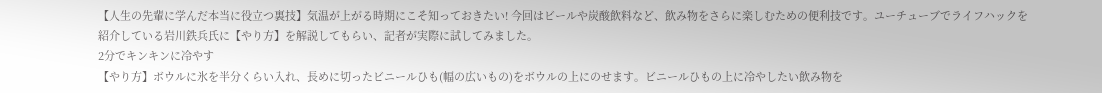【人生の先輩に学んだ本当に役立つ裏技】気温が上がる時期にこそ知っておきたい! 今回はビールや炭酸飲料など、飲み物をさらに楽しむための便利技です。ユーチューブでライフハックを紹介している岩川鉄兵氏に【やり方】を解説してもらい、記者が実際に試してみました。
2分でキンキンに冷やす
【やり方】ボウルに氷を半分くらい入れ、長めに切ったビニールひも(幅の広いもの)をボウルの上にのせます。ビニールひもの上に冷やしたい飲み物を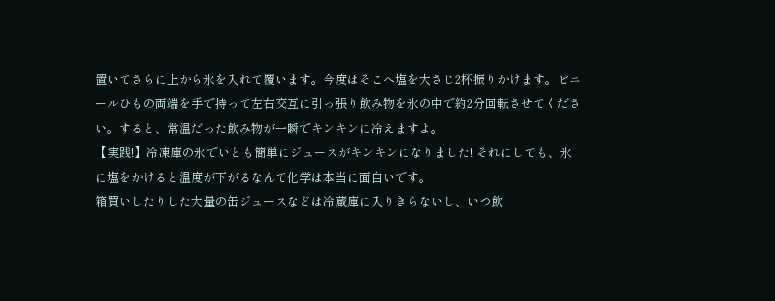置いてさらに上から氷を入れて覆います。今度はそこへ塩を大さじ2杯振りかけます。ビニールひもの両端を手で持って左右交互に引っ張り飲み物を氷の中で約2分回転させてください。すると、常温だった飲み物が一瞬でキンキンに冷えますよ。
【実践!】冷凍庫の氷でいとも簡単にジュースがキンキンになりました! それにしても、氷に塩をかけると温度が下がるなんて化学は本当に面白いです。
箱買いしたりした大量の缶ジュースなどは冷蔵庫に入りきらないし、いつ飲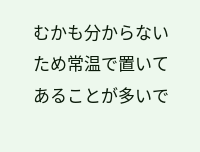むかも分からないため常温で置いてあることが多いで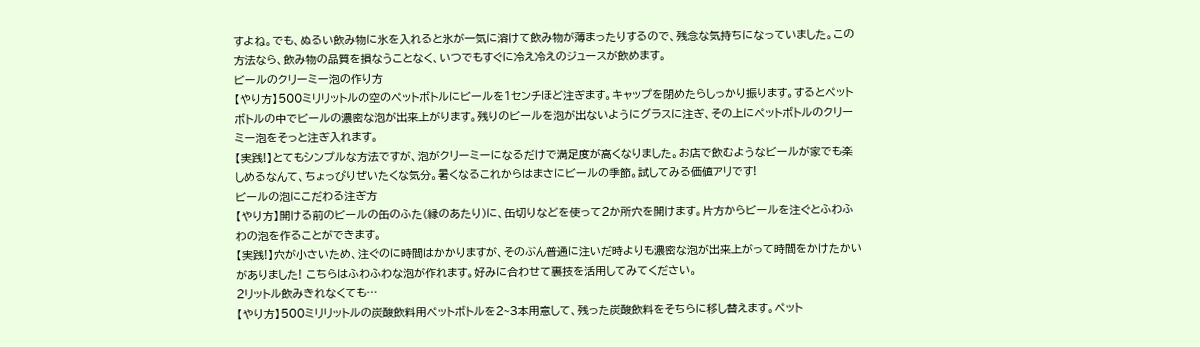すよね。でも、ぬるい飲み物に氷を入れると氷が一気に溶けて飲み物が薄まったりするので、残念な気持ちになっていました。この方法なら、飲み物の品質を損なうことなく、いつでもすぐに冷え冷えのジュースが飲めます。
ビールのクリーミー泡の作り方
【やり方】500ミリリットルの空のペットボトルにビールを1センチほど注ぎます。キャップを閉めたらしっかり振ります。するとペットボトルの中でビールの濃密な泡が出来上がります。残りのビールを泡が出ないようにグラスに注ぎ、その上にペットボトルのクリーミー泡をそっと注ぎ入れます。
【実践!】とてもシンプルな方法ですが、泡がクリーミーになるだけで満足度が高くなりました。お店で飲むようなビールが家でも楽しめるなんて、ちょっぴりぜいたくな気分。暑くなるこれからはまさにビールの季節。試してみる価値アリです!
ビールの泡にこだわる注ぎ方
【やり方】開ける前のビールの缶のふた(縁のあたり)に、缶切りなどを使って2か所穴を開けます。片方からビールを注ぐとふわふわの泡を作ることができます。
【実践!】穴が小さいため、注ぐのに時間はかかりますが、そのぶん普通に注いだ時よりも濃密な泡が出来上がって時間をかけたかいがありました! こちらはふわふわな泡が作れます。好みに合わせて裏技を活用してみてください。
2リットル飲みきれなくても…
【やり方】500ミリリットルの炭酸飲料用ペットボトルを2~3本用意して、残った炭酸飲料をそちらに移し替えます。ペット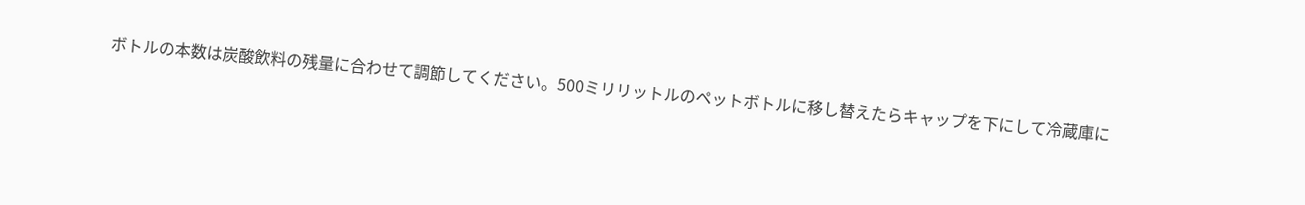ボトルの本数は炭酸飲料の残量に合わせて調節してください。500ミリリットルのペットボトルに移し替えたらキャップを下にして冷蔵庫に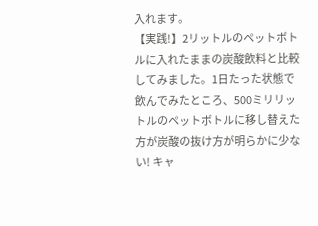入れます。
【実践!】2リットルのペットボトルに入れたままの炭酸飲料と比較してみました。1日たった状態で飲んでみたところ、500ミリリットルのペットボトルに移し替えた方が炭酸の抜け方が明らかに少ない! キャ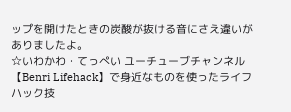ップを開けたときの炭酸が抜ける音にさえ違いがありましたよ。
☆いわかわ・てっぺい ユーチューブチャンネル【Benri Lifehack】で身近なものを使ったライフハック技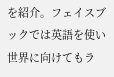を紹介。フェイスブックでは英語を使い世界に向けてもラ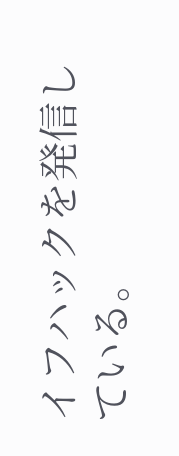イフハックを発信している。